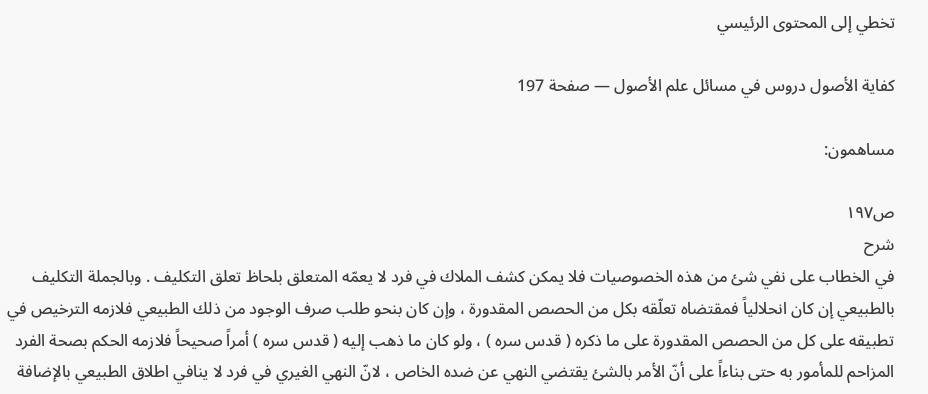تخطي إلى المحتوى الرئيسي

كفاية الأصول دروس في مسائل علم الأصول — صفحة 197

مساهمون:

ص١٩٧
شرح
في الخطاب على نفي شئ من هذه الخصوصيات فلا يمكن كشف الملاك في فرد لا يعمّه المتعلق بلحاظ تعلق التكليف . وبالجملة التكليف بالطبيعي إن كان انحلالياً فمقتضاه تعلّقه بكل من الحصص المقدورة ، وإن كان بنحو طلب صرف الوجود من ذلك الطبيعي فلازمه الترخيص في تطبيقه على كل من الحصص المقدورة على ما ذكره ( قدس سره ) ، ولو كان ما ذهب إليه ( قدس سره ) أمراً صحيحاً فلازمه الحكم بصحة الفرد المزاحم للمأمور به حتى بناءاً على أنّ الأمر بالشئ يقتضي النهي عن ضده الخاص ، لانّ النهي الغيري في فرد لا ينافي اطلاق الطبيعي بالإضافة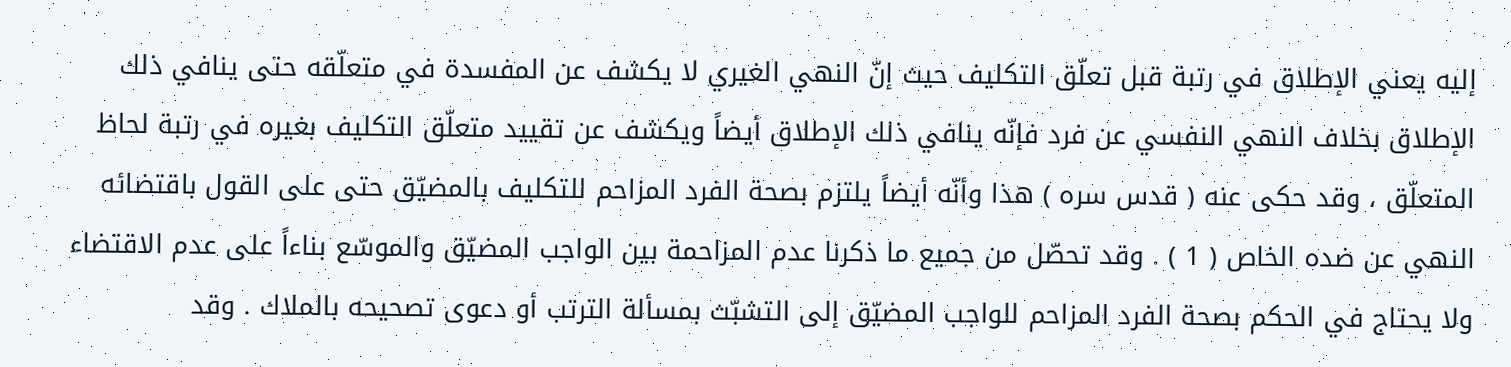إليه يعني الإطلاق في رتبة قبل تعلّق التكليف حيث إنّ النهي الغيري لا يكشف عن المفسدة في متعلّقه حتى ينافي ذلك الإطلاق بخلاف النهي النفسي عن فرد فإنّه ينافي ذلك الإطلاق أيضاً ويكشف عن تقييد متعلّق التكليف بغيره في رتبة لحاظ المتعلّق ، وقد حكى عنه ( قدس سره ) هذا وأنّه أيضاً يلتزم بصحة الفرد المزاحم للتكليف بالمضيّق حتى على القول باقتضائه النهي عن ضده الخاص ( 1 ) . وقد تحصّل من جميع ما ذكرنا عدم المزاحمة بين الواجب المضيّق والموسّع بناءاً على عدم الاقتضاء ولا يحتاج في الحكم بصحة الفرد المزاحم للواجب المضيّق إلى التشبّث بمسألة الترتب أو دعوى تصحيحه بالملاك . وقد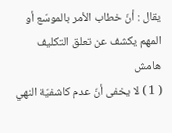يقال : أنّ خطاب الأمر بالموسّع أو المهم يكشف عن تعلق التكليف
هامش
( 1 ) لا يخفى أنّ عدم كاشفيّة النهي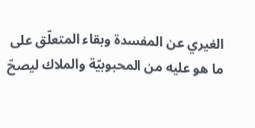الغيري عن المفسدة وبقاء المتعلّق على ما هو عليه من المحبوبيّة والملاك ليصحّ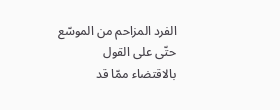الفرد المزاحم من الموسّع حتّى على القول بالاقتضاء ممّا قد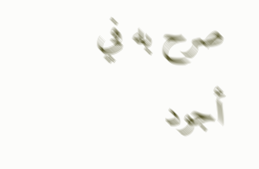صرح به في أجود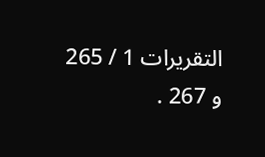التقريرات 1 / 265 و 267 .